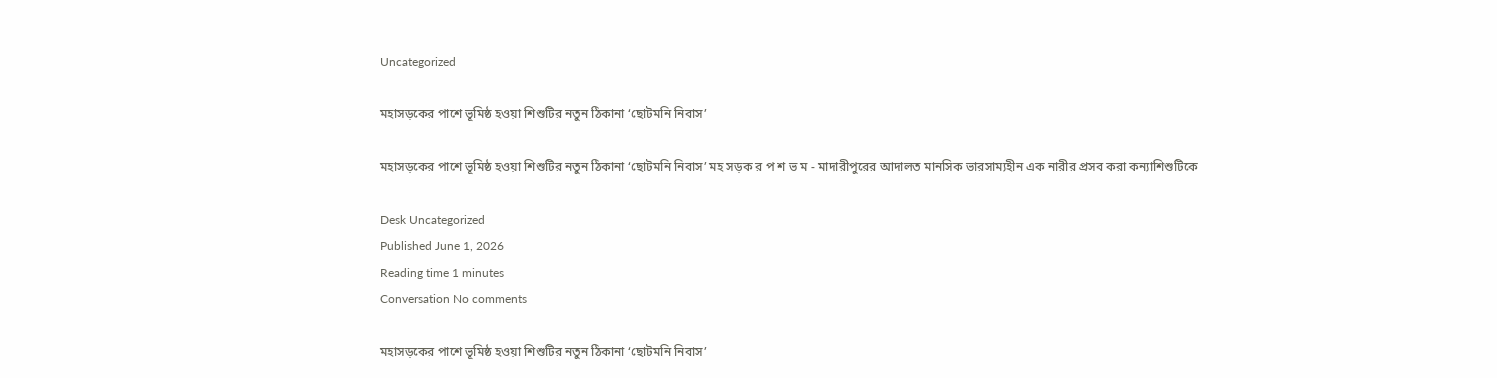Uncategorized

মহাসড়কের পাশে ভূমিষ্ঠ হওয়া শিশুটির নতুন ঠিকানা ‘ছোটমনি নিবাস’

মহাসড়কের পাশে ভূমিষ্ঠ হওয়া শিশুটির নতুন ঠিকানা ‘ছোটমনি নিবাস’ মহ সড়ক র প শ ভ ম - মাদারীপুরের আদালত মানসিক ভারসাম্যহীন এক নারীর প্রসব করা কন্যাশিশুটিকে

Desk Uncategorized
Published June 1, 2026
Reading time 1 minutes
Conversation No comments

মহাসড়কের পাশে ভূমিষ্ঠ হওয়া শিশুটির নতুন ঠিকানা ‘ছোটমনি নিবাস’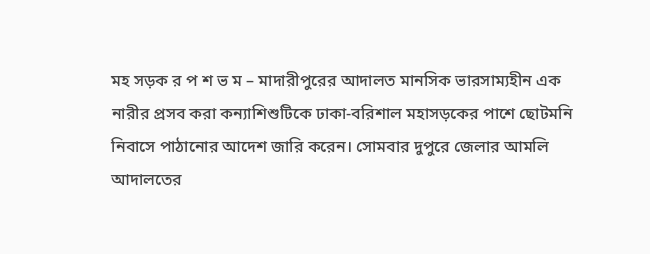মহ সড়ক র প শ ভ ম – মাদারীপুরের আদালত মানসিক ভারসাম্যহীন এক নারীর প্রসব করা কন্যাশিশুটিকে ঢাকা-বরিশাল মহাসড়কের পাশে ছোটমনি নিবাসে পাঠানোর আদেশ জারি করেন। সোমবার দুপুরে জেলার আমলি আদালতের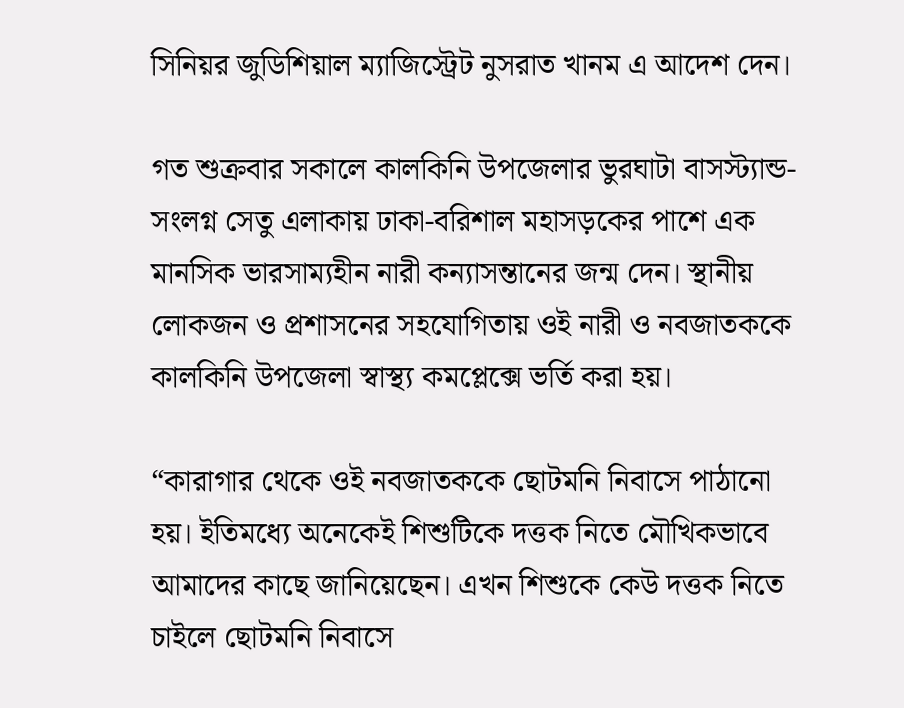সিনিয়র জুডিশিয়াল ম্যাজিস্ট্রেট নুসরাত খানম এ আদেশ দেন।

গত শুক্রবার সকালে কালকিনি উপজেলার ভুরঘাটা বাসস্ট্যান্ড-সংলগ্ন সেতু এলাকায় ঢাকা-বরিশাল মহাসড়কের পাশে এক মানসিক ভারসাম্যহীন নারী কন্যাসন্তানের জন্ম দেন। স্থানীয় লোকজন ও প্রশাসনের সহযোগিতায় ওই নারী ও নবজাতককে কালকিনি উপজেলা স্বাস্থ্য কমপ্লেক্সে ভর্তি করা হয়।

“কারাগার থেকে ওই নবজাতককে ছোটমনি নিবাসে পাঠানো হয়। ইতিমধ্যে অনেকেই শিশুটিকে দত্তক নিতে মৌখিকভাবে আমাদের কাছে জানিয়েছেন। এখন শিশুকে কেউ দত্তক নিতে চাইলে ছোটমনি নিবাসে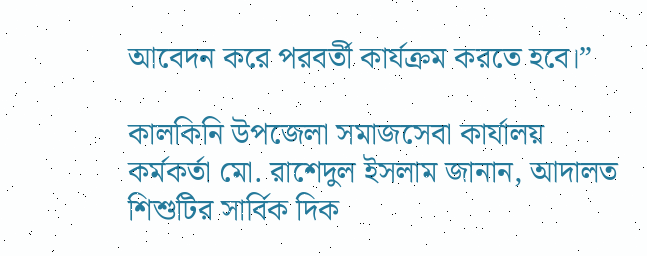আবেদন করে পরবর্তী কার্যক্রম করতে হবে।”

কালকিনি উপজেলা সমাজসেবা কার্যালয় কর্মকর্তা মো. রাশেদুল ইসলাম জানান, আদালত শিশুটির সার্বিক দিক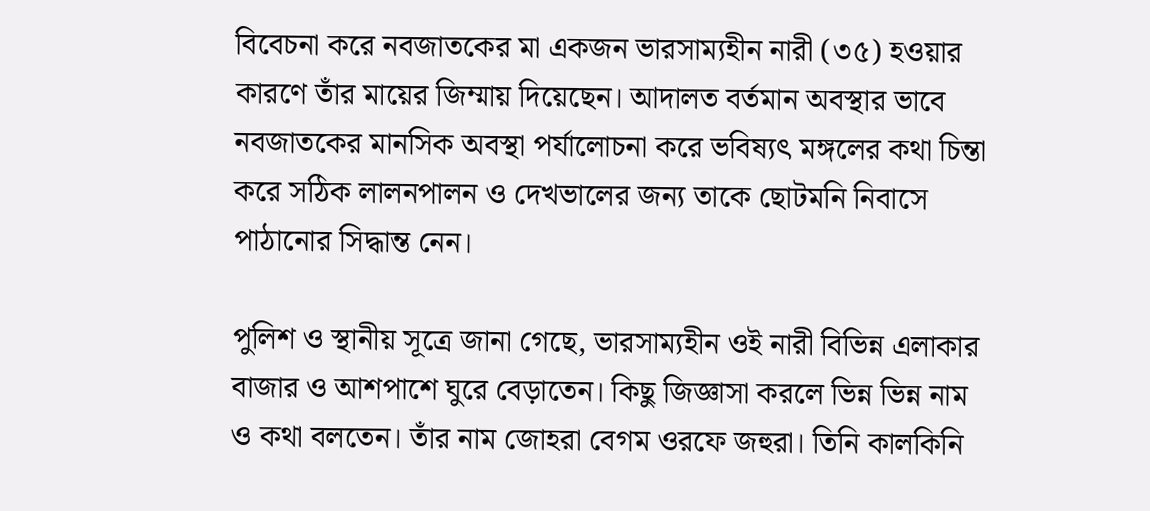বিবেচনা করে নবজাতকের মা একজন ভারসাম্যহীন নারী (৩৫) হওয়ার কারণে তাঁর মায়ের জিম্মায় দিয়েছেন। আদালত বর্তমান অবস্থার ভাবে নবজাতকের মানসিক অবস্থা পর্যালোচনা করে ভবিষ্যৎ মঙ্গলের কথা চিন্তা করে সঠিক লালনপালন ও দেখভালের জন্য তাকে ছোটমনি নিবাসে পাঠানোর সিদ্ধান্ত নেন।

পুলিশ ও স্থানীয় সূত্রে জানা গেছে, ভারসাম্যহীন ওই নারী বিভিন্ন এলাকার বাজার ও আশপাশে ঘুরে বেড়াতেন। কিছু জিজ্ঞাসা করলে ভিন্ন ভিন্ন নাম ও কথা বলতেন। তাঁর নাম জোহরা বেগম ওরফে জহুরা। তিনি কালকিনি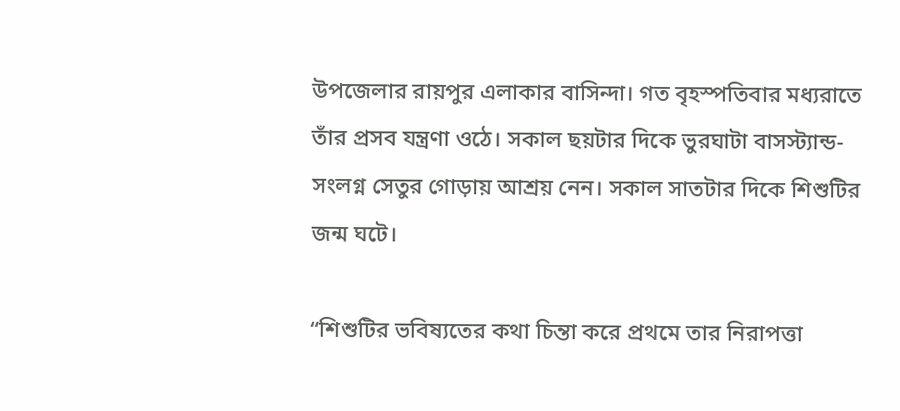উপজেলার রায়পুর এলাকার বাসিন্দা। গত বৃহস্পতিবার মধ্যরাতে তাঁর প্রসব যন্ত্রণা ওঠে। সকাল ছয়টার দিকে ভুরঘাটা বাসস্ট্যান্ড-সংলগ্ন সেতুর গোড়ায় আশ্রয় নেন। সকাল সাতটার দিকে শিশুটির জন্ম ঘটে।

“শিশুটির ভবিষ্যতের কথা চিন্তা করে প্রথমে তার নিরাপত্তা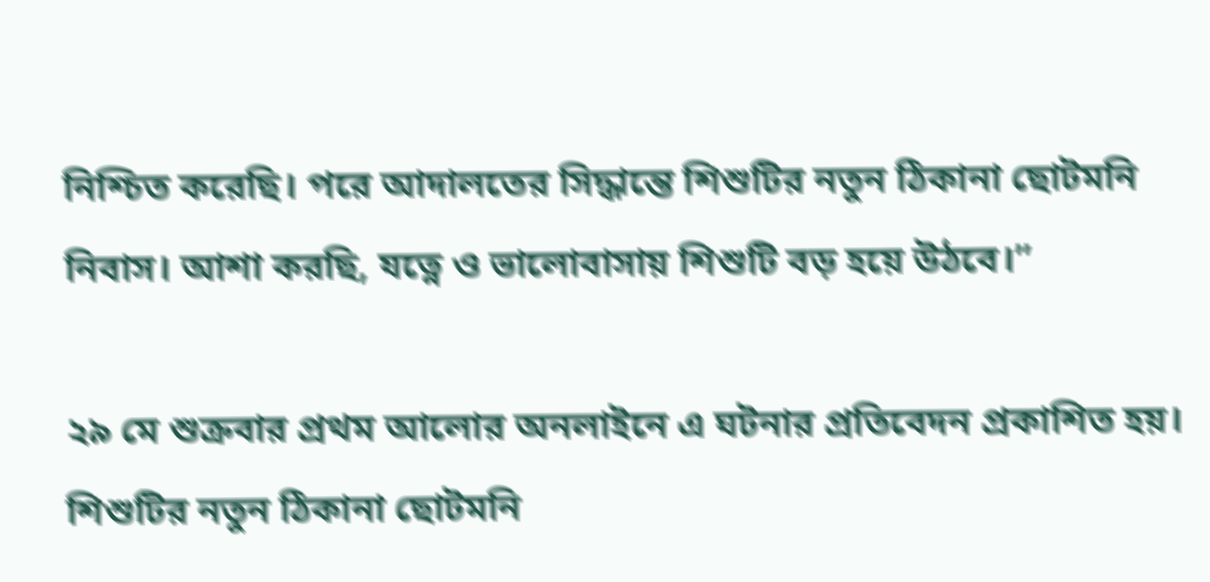নিশ্চিত করেছি। পরে আদালতের সিদ্ধান্তে শিশুটির নতুন ঠিকানা ছোটমনি নিবাস। আশা করছি, যত্নে ও ভালোবাসায় শিশুটি বড় হয়ে উঠবে।”

২৯ মে শুক্রবার প্রথম আলোর অনলাইনে এ ঘটনার প্রতিবেদন প্রকাশিত হয়। শিশুটির নতুন ঠিকানা ছোটমনি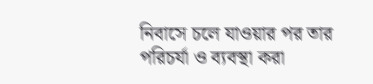নিবাসে চলে যাওয়ার পর তার পরিচর্যা ও ব্যবস্থা করা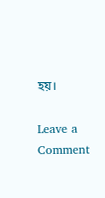হয়।

Leave a Comment